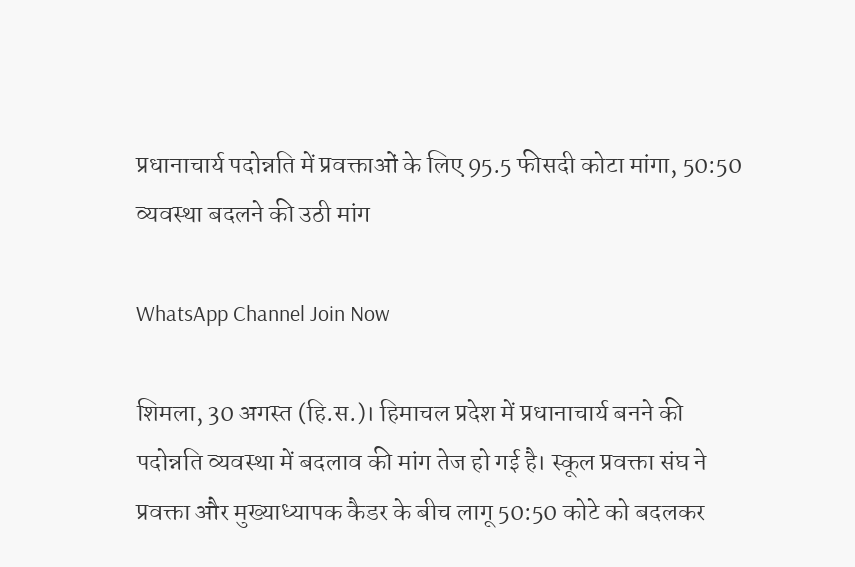प्रधानाचार्य पदोन्नति में प्रवक्ताओं के लिए 95.5 फीसदी कोटा मांगा, 50:50 व्यवस्था बदलने की उठी मांग

WhatsApp Channel Join Now

शिमला, 30 अगस्त (हि.स.)। हिमाचल प्रदेश में प्रधानाचार्य बनने की पदोन्नति व्यवस्था में बदलाव की मांग तेज हो गई है। स्कूल प्रवक्ता संघ ने प्रवक्ता और मुख्याध्यापक कैडर के बीच लागू 50:50 कोटे को बदलकर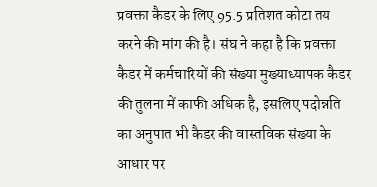प्रवक्ता कैडर के लिए 95.5 प्रतिशत कोटा तय करने की मांग की है। संघ ने कहा है कि प्रवक्ता कैडर में कर्मचारियों की संख्या मुख्याध्यापक कैडर की तुलना में काफी अधिक है, इसलिए पदोन्नति का अनुपात भी कैडर की वास्तविक संख्या के आधार पर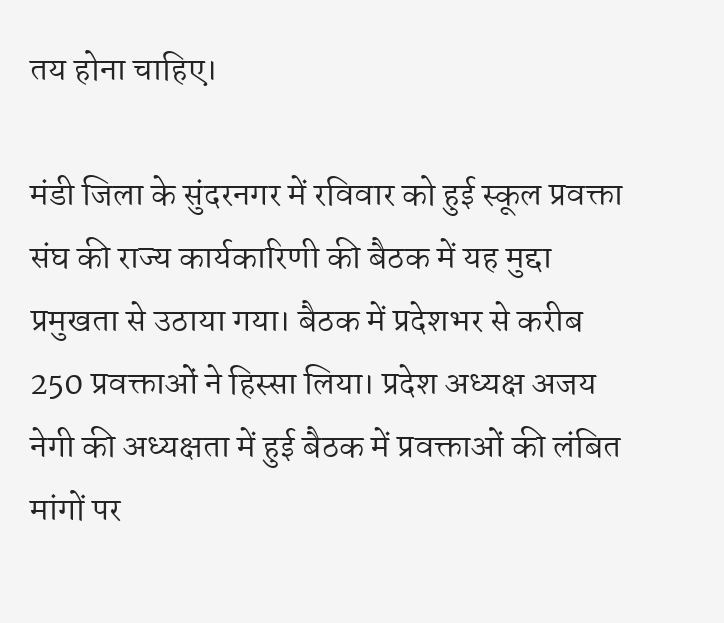तय होना चाहिए।

मंडी जिला के सुंदरनगर में रविवार को हुई स्कूल प्रवक्ता संघ की राज्य कार्यकारिणी की बैठक में यह मुद्दा प्रमुखता से उठाया गया। बैठक में प्रदेशभर से करीब 250 प्रवक्ताओं ने हिस्सा लिया। प्रदेश अध्यक्ष अजय नेगी की अध्यक्षता में हुई बैठक में प्रवक्ताओं की लंबित मांगों पर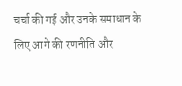चर्चा की गई और उनके समाधान के लिए आगे की रणनीति और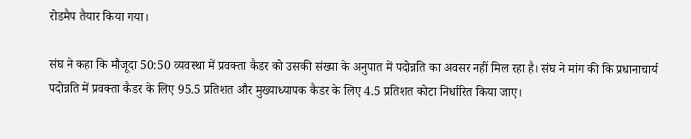रोडमैप तैयार किया गया।

संघ ने कहा कि मौजूदा 50:50 व्यवस्था में प्रवक्ता कैडर को उसकी संख्या के अनुपात में पदोन्नति का अवसर नहीं मिल रहा है। संघ ने मांग की कि प्रधानाचार्य पदोन्नति में प्रवक्ता कैडर के लिए 95.5 प्रतिशत और मुख्याध्यापक कैडर के लिए 4.5 प्रतिशत कोटा निर्धारित किया जाए।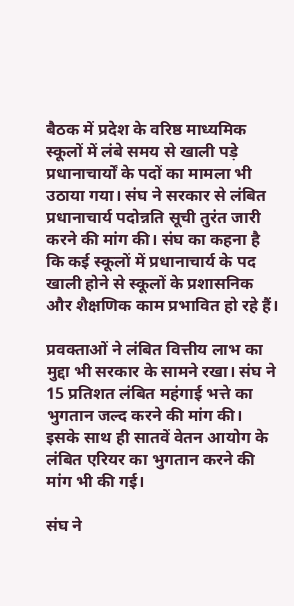बैठक में प्रदेश के वरिष्ठ माध्यमिक स्कूलों में लंबे समय से खाली पड़े प्रधानाचार्यों के पदों का मामला भी उठाया गया। संघ ने सरकार से लंबित प्रधानाचार्य पदोन्नति सूची तुरंत जारी करने की मांग की। संघ का कहना है कि कई स्कूलों में प्रधानाचार्य के पद खाली होने से स्कूलों के प्रशासनिक और शैक्षणिक काम प्रभावित हो रहे हैं।

प्रवक्ताओं ने लंबित वित्तीय लाभ का मुद्दा भी सरकार के सामने रखा। संघ ने 15 प्रतिशत लंबित महंगाई भत्ते का भुगतान जल्द करने की मांग की। इसके साथ ही सातवें वेतन आयोग के लंबित एरियर का भुगतान करने की मांग भी की गई।

संघ ने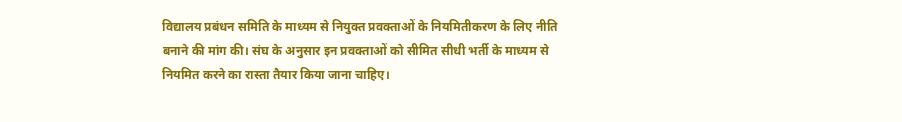विद्यालय प्रबंधन समिति के माध्यम से नियुक्त प्रवक्ताओं के नियमितीकरण के लिए नीति बनाने की मांग की। संघ के अनुसार इन प्रवक्ताओं को सीमित सीधी भर्ती के माध्यम से नियमित करने का रास्ता तैयार किया जाना चाहिए।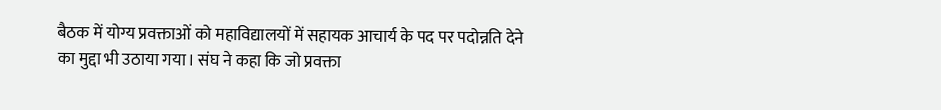बैठक में योग्य प्रवक्ताओं को महाविद्यालयों में सहायक आचार्य के पद पर पदोन्नति देने का मुद्दा भी उठाया गया। संघ ने कहा कि जो प्रवक्ता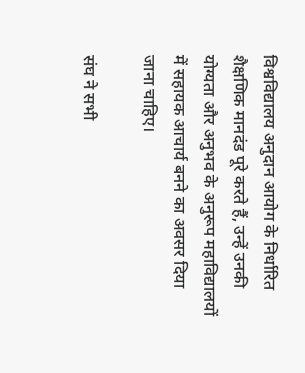विश्वविद्यालय अनुदान आयोग के निर्धारित शैक्षणिक मानदंड पूरे करते हैं, उन्हें उनकी योग्यता और अनुभव के अनुरूप महाविद्यालयों में सहायक आचार्य बनने का अवसर दिया जाना चाहिए।

संघ ने सभी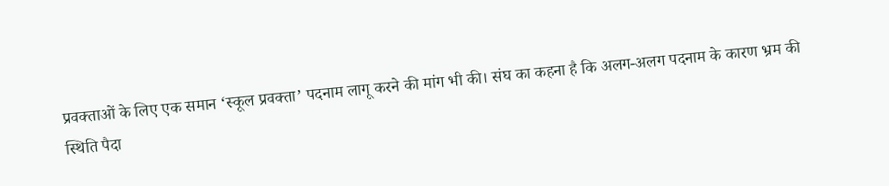प्रवक्ताओं के लिए एक समान ‘स्कूल प्रवक्ता’ पदनाम लागू करने की मांग भी की। संघ का कहना है कि अलग-अलग पदनाम के कारण भ्रम की स्थिति पैदा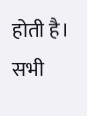होती है। सभी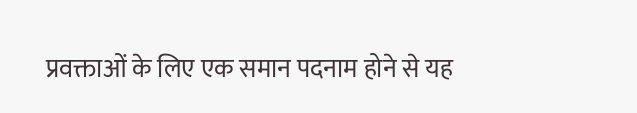प्रवक्ताओं के लिए एक समान पदनाम होने से यह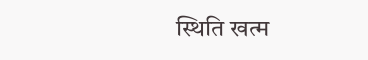स्थिति खत्म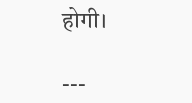होगी।

---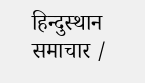हिन्दुस्थान समाचार /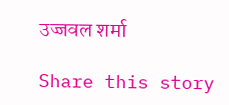उज्जवल शर्मा

Share this story